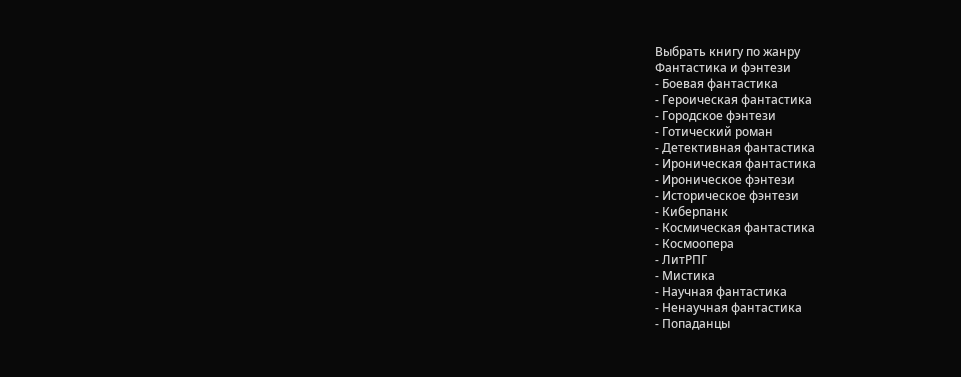Выбрать книгу по жанру
Фантастика и фэнтези
- Боевая фантастика
- Героическая фантастика
- Городское фэнтези
- Готический роман
- Детективная фантастика
- Ироническая фантастика
- Ироническое фэнтези
- Историческое фэнтези
- Киберпанк
- Космическая фантастика
- Космоопера
- ЛитРПГ
- Мистика
- Научная фантастика
- Ненаучная фантастика
- Попаданцы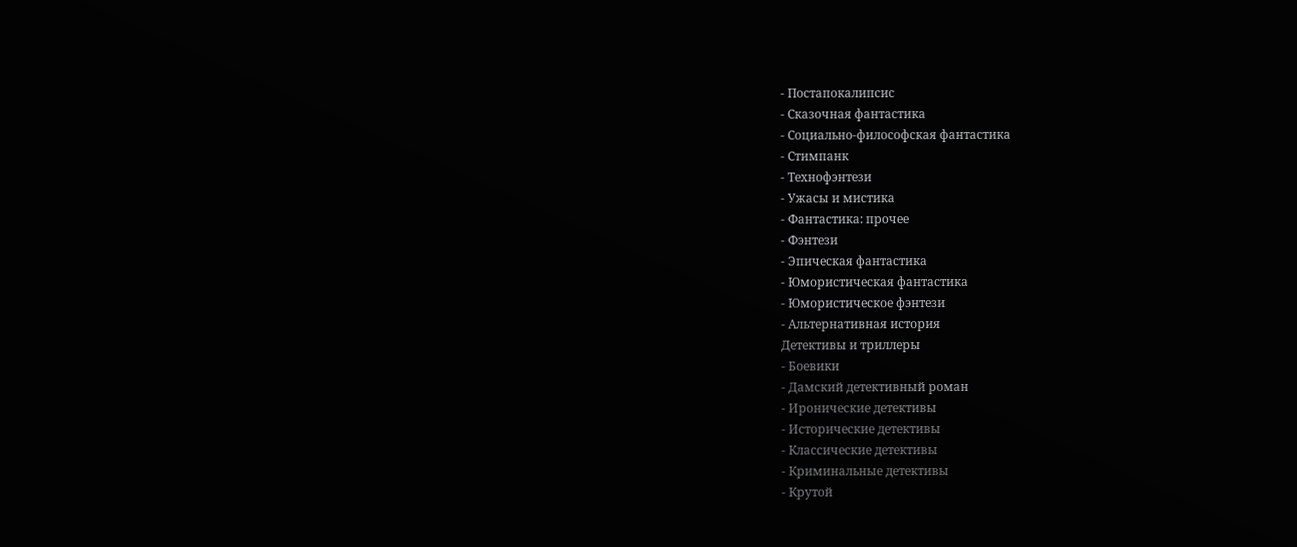- Постапокалипсис
- Сказочная фантастика
- Социально-философская фантастика
- Стимпанк
- Технофэнтези
- Ужасы и мистика
- Фантастика: прочее
- Фэнтези
- Эпическая фантастика
- Юмористическая фантастика
- Юмористическое фэнтези
- Альтернативная история
Детективы и триллеры
- Боевики
- Дамский детективный роман
- Иронические детективы
- Исторические детективы
- Классические детективы
- Криминальные детективы
- Крутой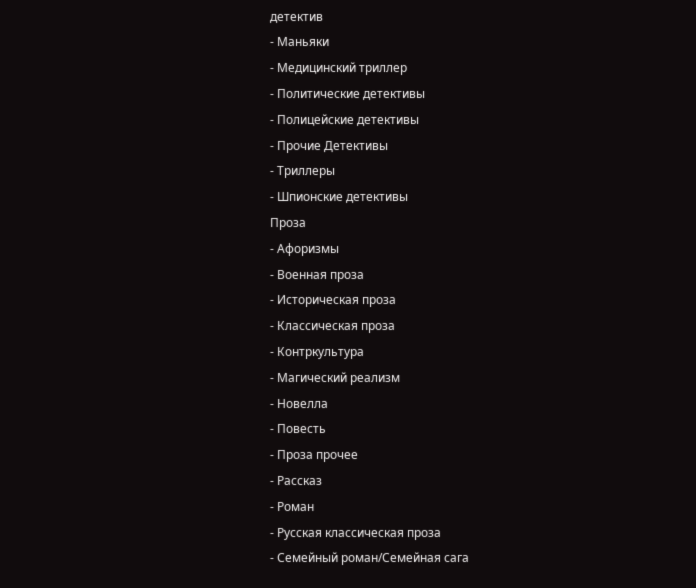детектив
- Маньяки
- Медицинский триллер
- Политические детективы
- Полицейские детективы
- Прочие Детективы
- Триллеры
- Шпионские детективы
Проза
- Афоризмы
- Военная проза
- Историческая проза
- Классическая проза
- Контркультура
- Магический реализм
- Новелла
- Повесть
- Проза прочее
- Рассказ
- Роман
- Русская классическая проза
- Семейный роман/Семейная сага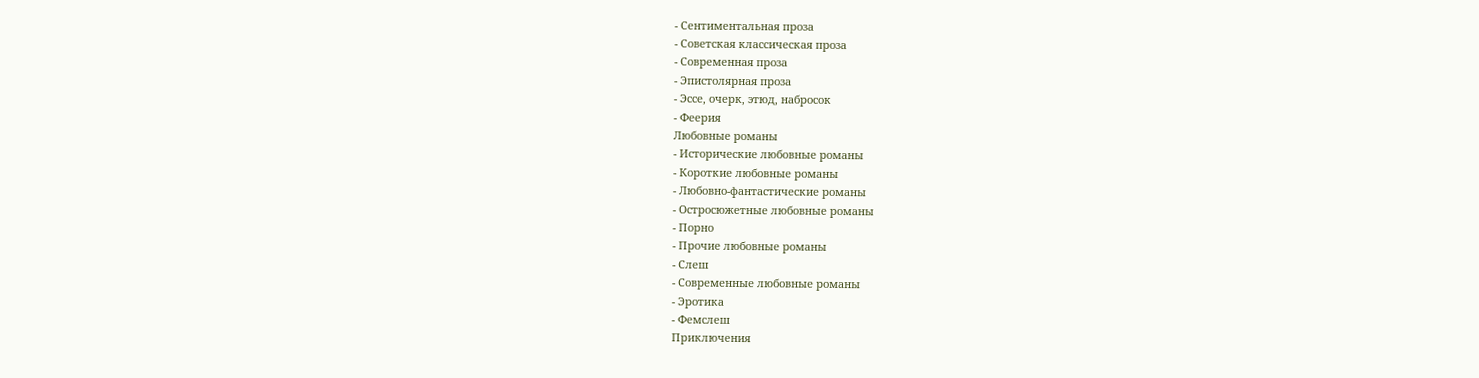- Сентиментальная проза
- Советская классическая проза
- Современная проза
- Эпистолярная проза
- Эссе, очерк, этюд, набросок
- Феерия
Любовные романы
- Исторические любовные романы
- Короткие любовные романы
- Любовно-фантастические романы
- Остросюжетные любовные романы
- Порно
- Прочие любовные романы
- Слеш
- Современные любовные романы
- Эротика
- Фемслеш
Приключения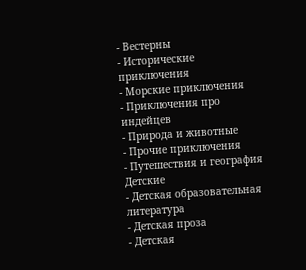- Вестерны
- Исторические приключения
- Морские приключения
- Приключения про индейцев
- Природа и животные
- Прочие приключения
- Путешествия и география
Детские
- Детская образовательная литература
- Детская проза
- Детская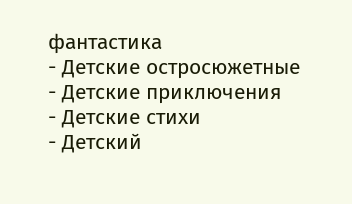фантастика
- Детские остросюжетные
- Детские приключения
- Детские стихи
- Детский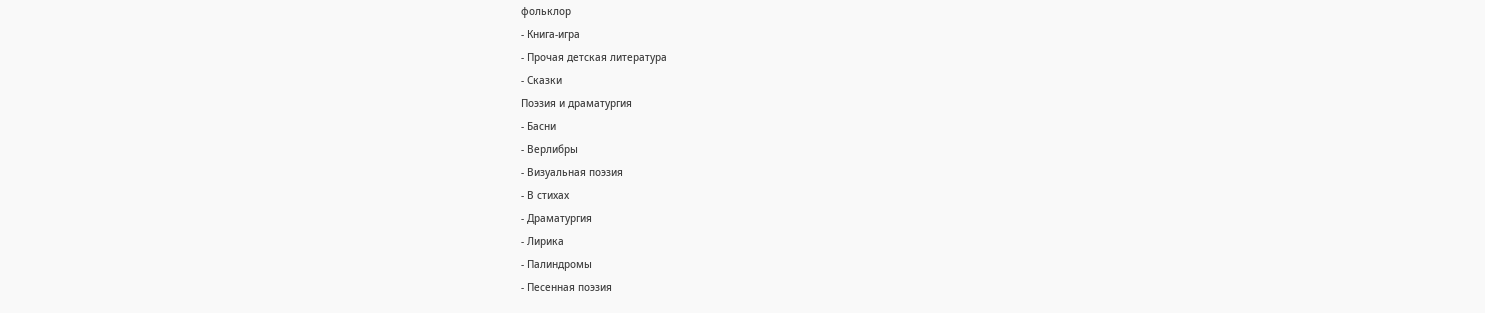фольклор
- Книга-игра
- Прочая детская литература
- Сказки
Поэзия и драматургия
- Басни
- Верлибры
- Визуальная поэзия
- В стихах
- Драматургия
- Лирика
- Палиндромы
- Песенная поэзия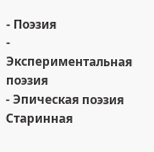- Поэзия
- Экспериментальная поэзия
- Эпическая поэзия
Старинная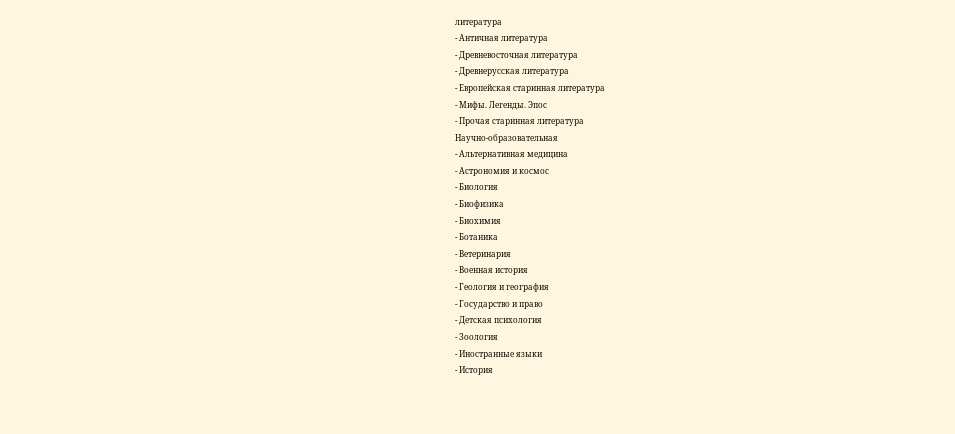литература
- Античная литература
- Древневосточная литература
- Древнерусская литература
- Европейская старинная литература
- Мифы. Легенды. Эпос
- Прочая старинная литература
Научно-образовательная
- Альтернативная медицина
- Астрономия и космос
- Биология
- Биофизика
- Биохимия
- Ботаника
- Ветеринария
- Военная история
- Геология и география
- Государство и право
- Детская психология
- Зоология
- Иностранные языки
- История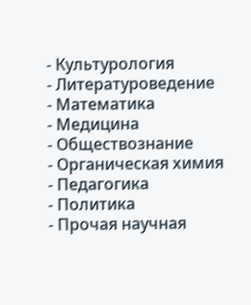- Культурология
- Литературоведение
- Математика
- Медицина
- Обществознание
- Органическая химия
- Педагогика
- Политика
- Прочая научная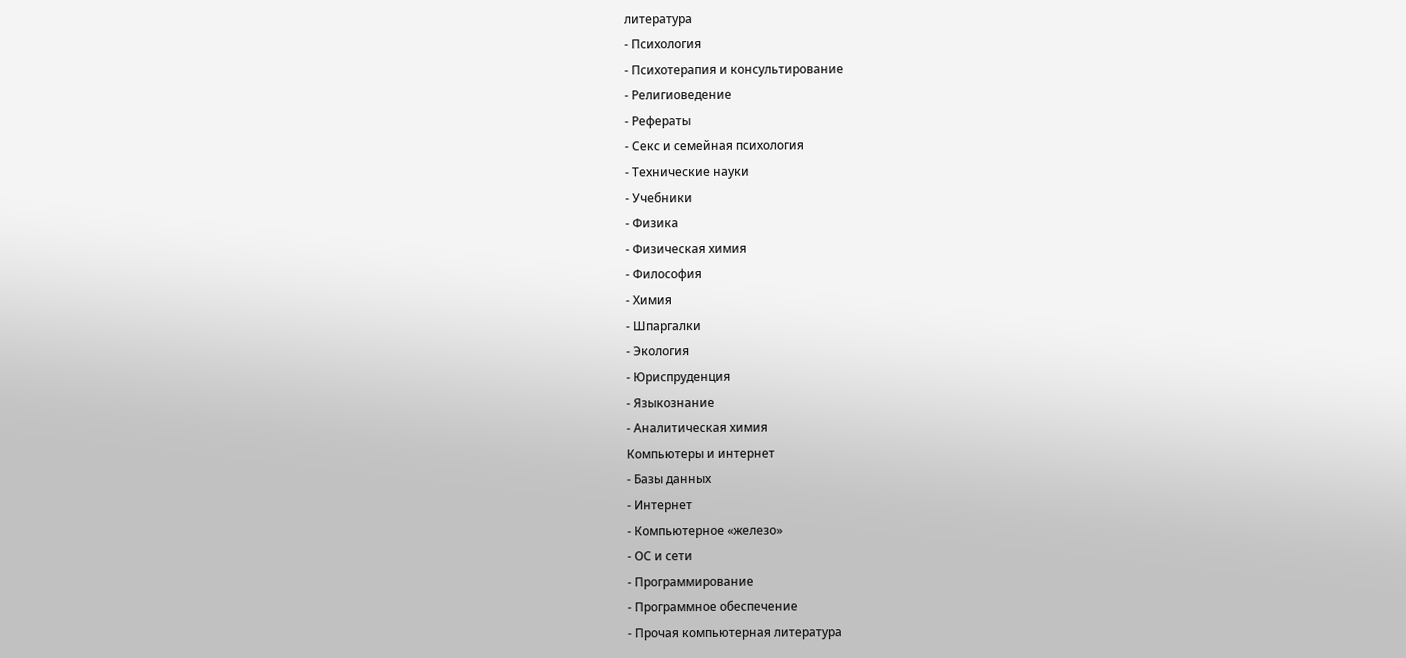литература
- Психология
- Психотерапия и консультирование
- Религиоведение
- Рефераты
- Секс и семейная психология
- Технические науки
- Учебники
- Физика
- Физическая химия
- Философия
- Химия
- Шпаргалки
- Экология
- Юриспруденция
- Языкознание
- Аналитическая химия
Компьютеры и интернет
- Базы данных
- Интернет
- Компьютерное «железо»
- ОС и сети
- Программирование
- Программное обеспечение
- Прочая компьютерная литература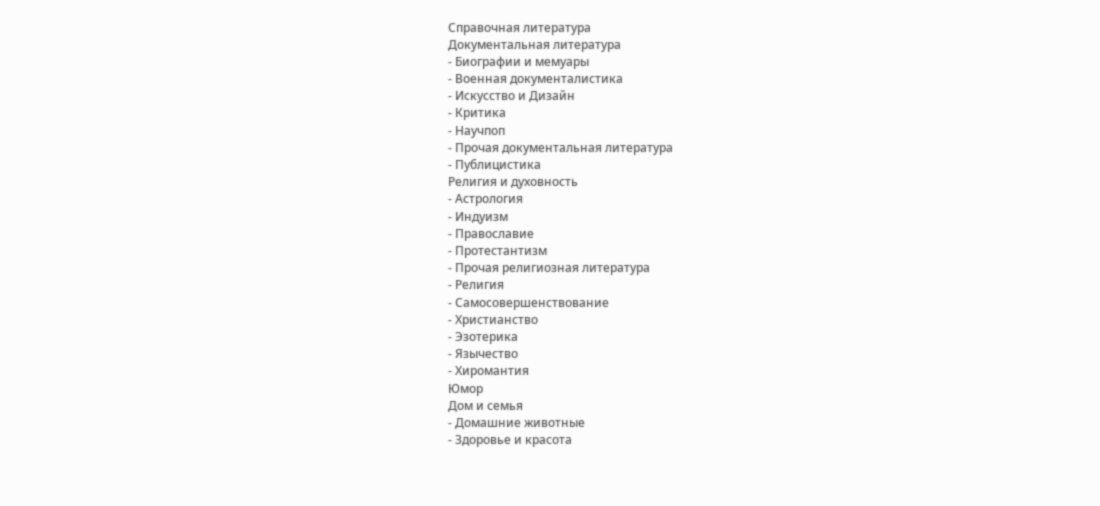Справочная литература
Документальная литература
- Биографии и мемуары
- Военная документалистика
- Искусство и Дизайн
- Критика
- Научпоп
- Прочая документальная литература
- Публицистика
Религия и духовность
- Астрология
- Индуизм
- Православие
- Протестантизм
- Прочая религиозная литература
- Религия
- Самосовершенствование
- Христианство
- Эзотерика
- Язычество
- Хиромантия
Юмор
Дом и семья
- Домашние животные
- Здоровье и красота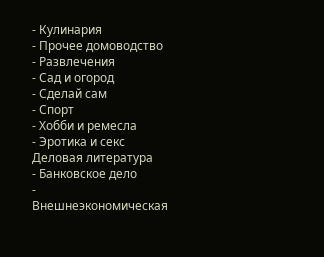- Кулинария
- Прочее домоводство
- Развлечения
- Сад и огород
- Сделай сам
- Спорт
- Хобби и ремесла
- Эротика и секс
Деловая литература
- Банковское дело
- Внешнеэкономическая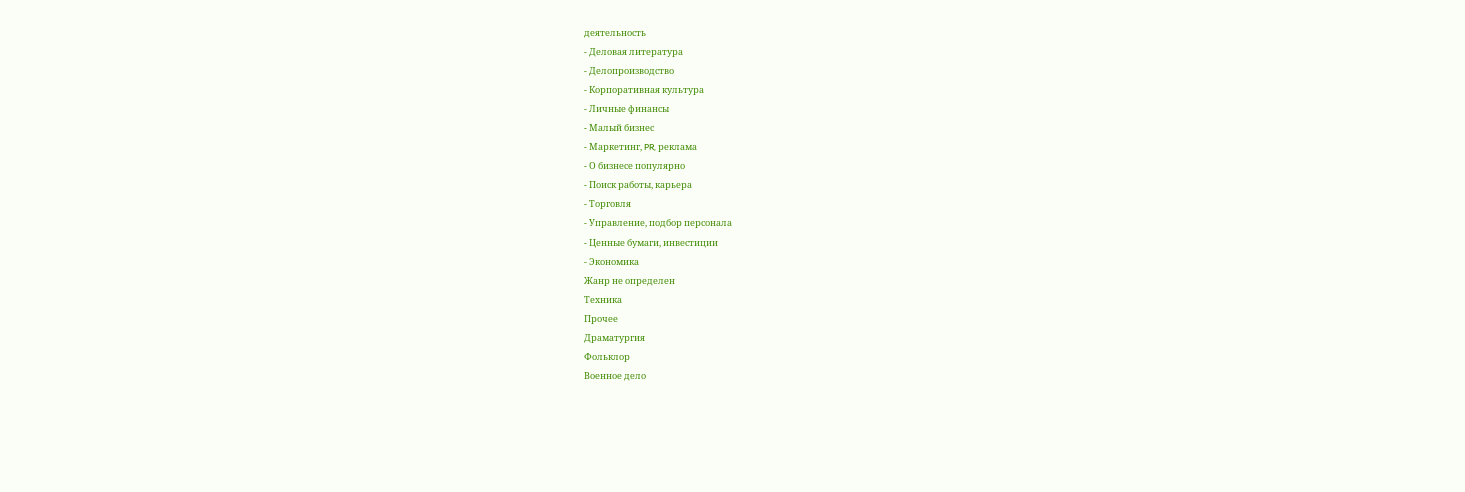деятельность
- Деловая литература
- Делопроизводство
- Корпоративная культура
- Личные финансы
- Малый бизнес
- Маркетинг, PR, реклама
- О бизнесе популярно
- Поиск работы, карьера
- Торговля
- Управление, подбор персонала
- Ценные бумаги, инвестиции
- Экономика
Жанр не определен
Техника
Прочее
Драматургия
Фольклор
Военное дело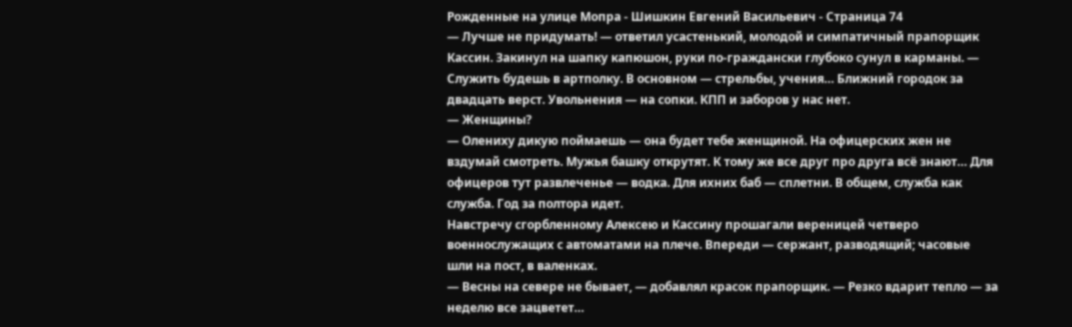Рожденные на улице Мопра - Шишкин Евгений Васильевич - Страница 74
— Лучше не придумать! — ответил усастенький, молодой и симпатичный прапорщик Кассин. Закинул на шапку капюшон, руки по-граждански глубоко сунул в карманы. — Служить будешь в артполку. В основном — стрельбы, учения… Ближний городок за двадцать верст. Увольнения — на сопки. КПП и заборов у нас нет.
— Женщины?
— Олениху дикую поймаешь — она будет тебе женщиной. На офицерских жен не вздумай смотреть. Мужья башку открутят. К тому же все друг про друга всё знают… Для офицеров тут развлеченье — водка. Для ихних баб — сплетни. В общем, служба как служба. Год за полтора идет.
Навстречу сгорбленному Алексею и Кассину прошагали вереницей четверо военнослужащих с автоматами на плече. Впереди — сержант, разводящий; часовые шли на пост, в валенках.
— Весны на севере не бывает, — добавлял красок прапорщик. — Резко вдарит тепло — за неделю все зацветет…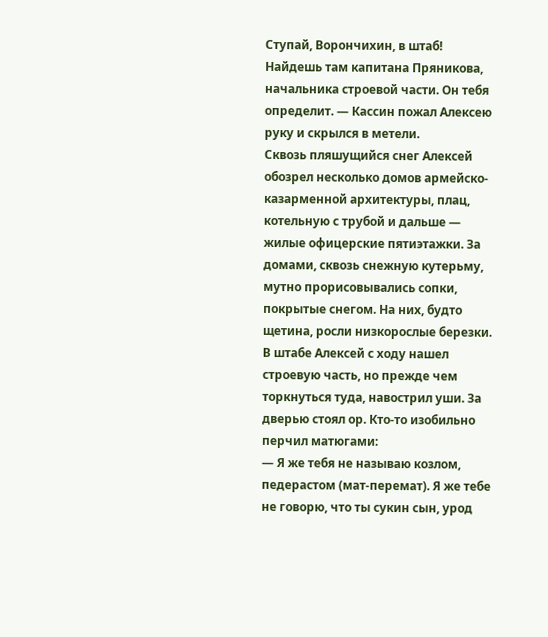Ступай, Ворончихин, в штаб! Найдешь там капитана Пряникова, начальника строевой части. Он тебя определит. — Кассин пожал Алексею руку и скрылся в метели.
Сквозь пляшущийся снег Алексей обозрел несколько домов армейско-казарменной архитектуры, плац, котельную с трубой и дальше — жилые офицерские пятиэтажки. За домами, сквозь снежную кутерьму, мутно прорисовывались сопки, покрытые снегом. На них, будто щетина, росли низкорослые березки.
В штабе Алексей с ходу нашел строевую часть, но прежде чем торкнуться туда, навострил уши. За дверью стоял ор. Кто-то изобильно перчил матюгами:
— Я же тебя не называю козлом, педерастом (мат-перемат). Я же тебе не говорю, что ты сукин сын, урод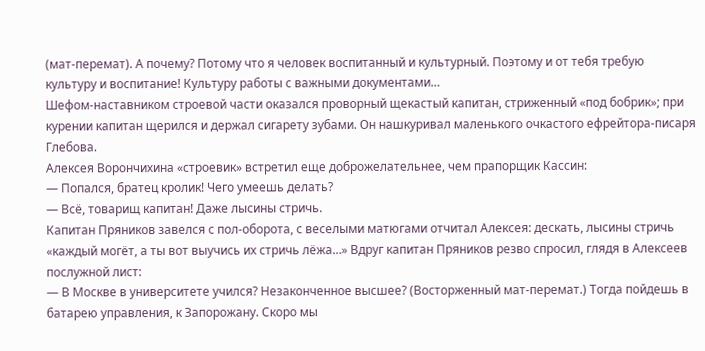(мат-перемат). А почему? Потому что я человек воспитанный и культурный. Поэтому и от тебя требую культуру и воспитание! Культуру работы с важными документами…
Шефом-наставником строевой части оказался проворный щекастый капитан, стриженный «под бобрик»; при курении капитан щерился и держал сигарету зубами. Он нашкуривал маленького очкастого ефрейтора-писаря Глебова.
Алексея Ворончихина «строевик» встретил еще доброжелательнее, чем прапорщик Кассин:
— Попался, братец кролик! Чего умеешь делать?
— Всё, товарищ капитан! Даже лысины стричь.
Капитан Пряников завелся с пол-оборота, с веселыми матюгами отчитал Алексея: дескать, лысины стричь «каждый могёт, а ты вот выучись их стричь лёжа…» Вдруг капитан Пряников резво спросил, глядя в Алексеев послужной лист:
— В Москве в университете учился? Незаконченное высшее? (Восторженный мат-перемат.) Тогда пойдешь в батарею управления, к Запорожану. Скоро мы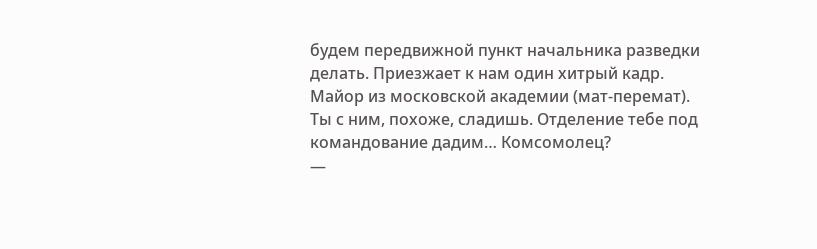будем передвижной пункт начальника разведки делать. Приезжает к нам один хитрый кадр. Майор из московской академии (мат-перемат). Ты с ним, похоже, сладишь. Отделение тебе под командование дадим… Комсомолец?
—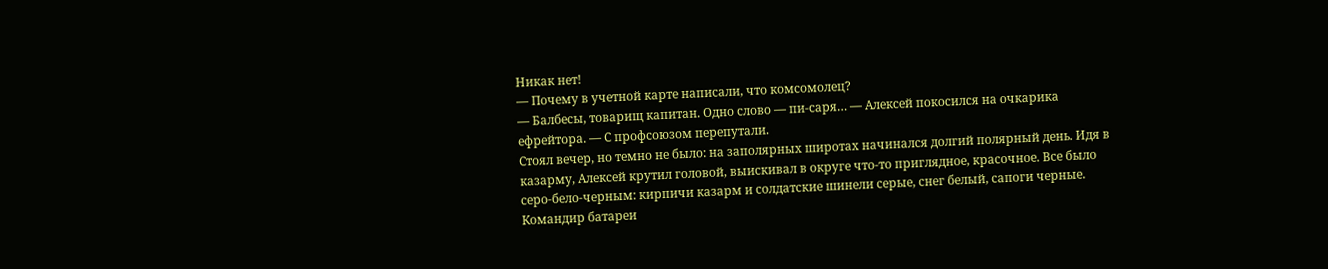Никак нет!
— Почему в учетной карте написали, что комсомолец?
— Балбесы, товарищ капитан. Одно слово — пи-саря… — Алексей покосился на очкарика ефрейтора. — С профсоюзом перепутали.
Стоял вечер, но темно не было: на заполярных широтах начинался долгий полярный день. Идя в казарму, Алексей крутил головой, выискивал в округе что-то приглядное, красочное. Все было серо-бело-черным: кирпичи казарм и солдатские шинели серые, снег белый, сапоги черные.
Командир батареи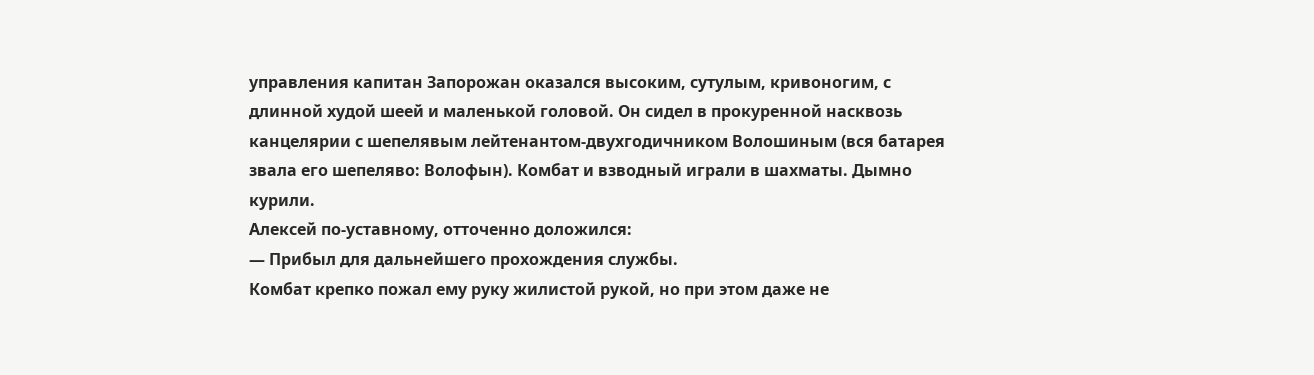управления капитан Запорожан оказался высоким, сутулым, кривоногим, с длинной худой шеей и маленькой головой. Он сидел в прокуренной насквозь канцелярии с шепелявым лейтенантом-двухгодичником Волошиным (вся батарея звала его шепеляво: Волофын). Комбат и взводный играли в шахматы. Дымно курили.
Алексей по-уставному, отточенно доложился:
— Прибыл для дальнейшего прохождения службы.
Комбат крепко пожал ему руку жилистой рукой, но при этом даже не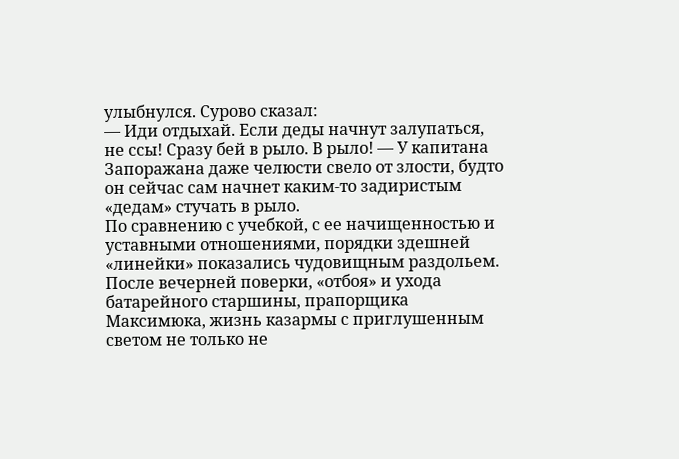улыбнулся. Сурово сказал:
— Иди отдыхай. Если деды начнут залупаться, не ссы! Сразу бей в рыло. В рыло! — У капитана Запоражана даже челюсти свело от злости, будто он сейчас сам начнет каким-то задиристым «дедам» стучать в рыло.
По сравнению с учебкой, с ее начищенностью и уставными отношениями, порядки здешней «линейки» показались чудовищным раздольем. После вечерней поверки, «отбоя» и ухода батарейного старшины, прапорщика Максимюка, жизнь казармы с приглушенным светом не только не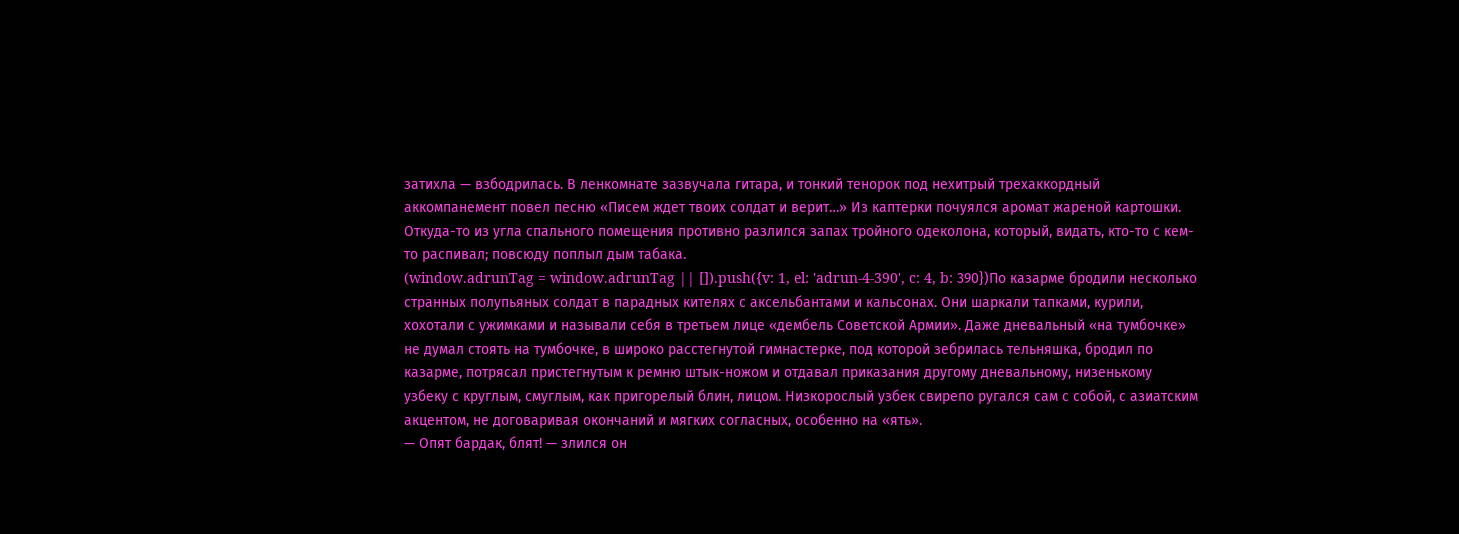затихла — взбодрилась. В ленкомнате зазвучала гитара, и тонкий тенорок под нехитрый трехаккордный аккомпанемент повел песню «Писем ждет твоих солдат и верит…» Из каптерки почуялся аромат жареной картошки. Откуда-то из угла спального помещения противно разлился запах тройного одеколона, который, видать, кто-то с кем-то распивал; повсюду поплыл дым табака.
(window.adrunTag = window.adrunTag || []).push({v: 1, el: 'adrun-4-390', c: 4, b: 390})По казарме бродили несколько странных полупьяных солдат в парадных кителях с аксельбантами и кальсонах. Они шаркали тапками, курили, хохотали с ужимками и называли себя в третьем лице «дембель Советской Армии». Даже дневальный «на тумбочке» не думал стоять на тумбочке, в широко расстегнутой гимнастерке, под которой зебрилась тельняшка, бродил по казарме, потрясал пристегнутым к ремню штык-ножом и отдавал приказания другому дневальному, низенькому узбеку с круглым, смуглым, как пригорелый блин, лицом. Низкорослый узбек свирепо ругался сам с собой, с азиатским акцентом, не договаривая окончаний и мягких согласных, особенно на «ять».
— Опят бардак, блят! — злился он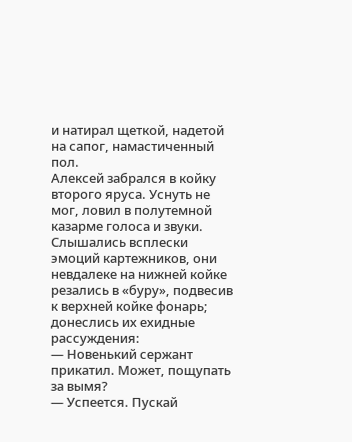и натирал щеткой, надетой на сапог, намастиченный пол.
Алексей забрался в койку второго яруса. Уснуть не мог, ловил в полутемной казарме голоса и звуки. Слышались всплески эмоций картежников, они невдалеке на нижней койке резались в «буру», подвесив к верхней койке фонарь; донеслись их ехидные рассуждения:
— Новенький сержант прикатил. Может, пощупать за вымя?
— Успеется. Пускай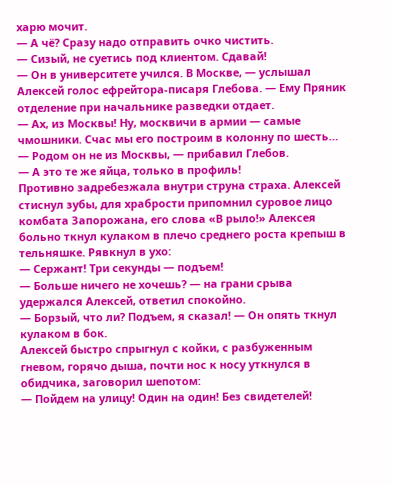харю мочит.
— А чё? Сразу надо отправить очко чистить.
— Сизый, не суетись под клиентом. Сдавай!
— Он в университете учился. В Москве, — услышал Алексей голос ефрейтора-писаря Глебова. — Ему Пряник отделение при начальнике разведки отдает.
— Ах, из Москвы! Ну, москвичи в армии — самые чмошники. Счас мы его построим в колонну по шесть…
— Родом он не из Москвы, — прибавил Глебов.
— А это те же яйца, только в профиль!
Противно задребезжала внутри струна страха. Алексей стиснул зубы, для храбрости припомнил суровое лицо комбата Запорожана, его слова «В рыло!» Алексея больно ткнул кулаком в плечо среднего роста крепыш в тельняшке. Рявкнул в ухо:
— Сержант! Три секунды — подъем!
— Больше ничего не хочешь? — на грани срыва удержался Алексей, ответил спокойно.
— Борзый, что ли? Подъем, я сказал! — Он опять ткнул кулаком в бок.
Алексей быстро спрыгнул с койки, с разбуженным гневом, горячо дыша, почти нос к носу уткнулся в обидчика, заговорил шепотом:
— Пойдем на улицу! Один на один! Без свидетелей!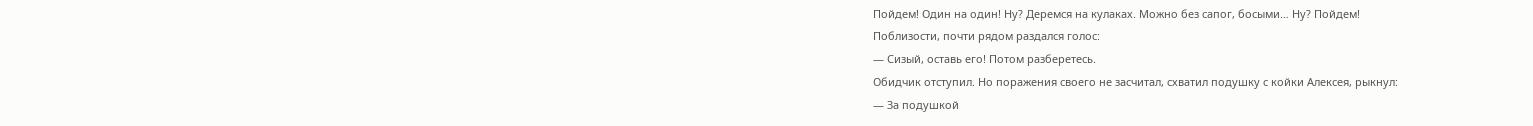Пойдем! Один на один! Ну? Деремся на кулаках. Можно без сапог, босыми… Ну? Пойдем!
Поблизости, почти рядом раздался голос:
— Сизый, оставь его! Потом разберетесь.
Обидчик отступил. Но поражения своего не засчитал, схватил подушку с койки Алексея, рыкнул:
— За подушкой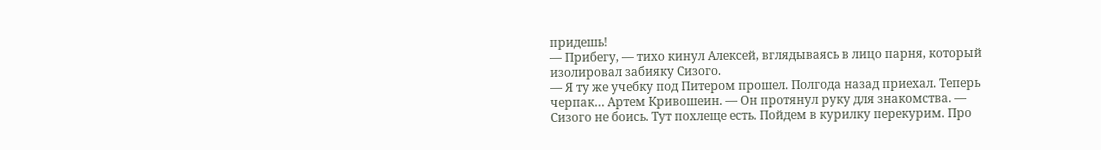придешь!
— Прибегу, — тихо кинул Алексей, вглядываясь в лицо парня, который изолировал забияку Сизого.
— Я ту же учебку под Питером прошел. Полгода назад приехал. Теперь черпак… Артем Кривошеин. — Он протянул руку для знакомства. — Сизого не боись. Тут похлеще есть. Пойдем в курилку перекурим. Про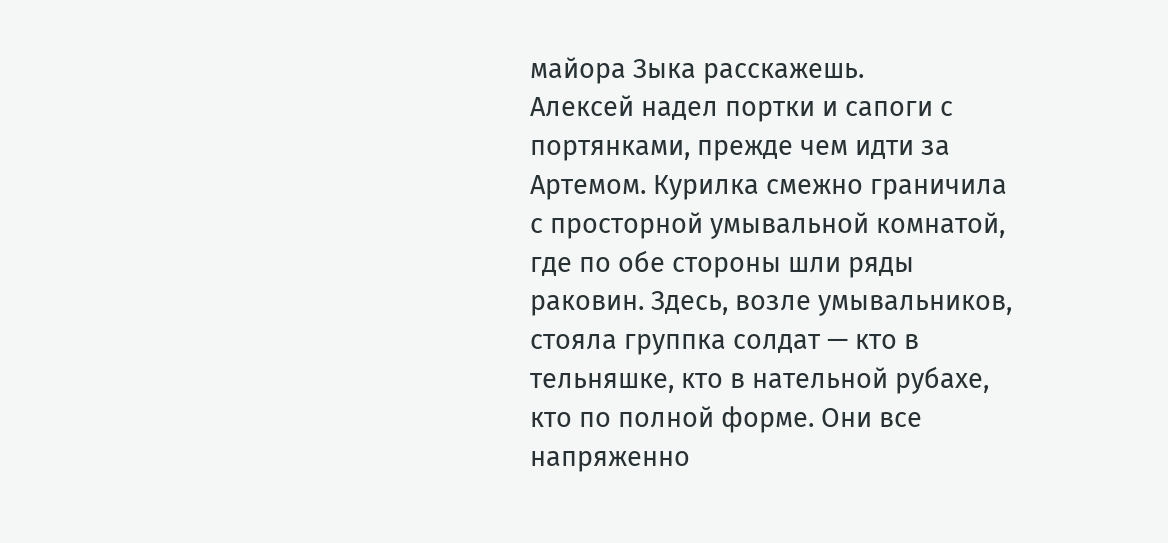майора Зыка расскажешь.
Алексей надел портки и сапоги с портянками, прежде чем идти за Артемом. Курилка смежно граничила с просторной умывальной комнатой, где по обе стороны шли ряды раковин. Здесь, возле умывальников, стояла группка солдат — кто в тельняшке, кто в нательной рубахе, кто по полной форме. Они все напряженно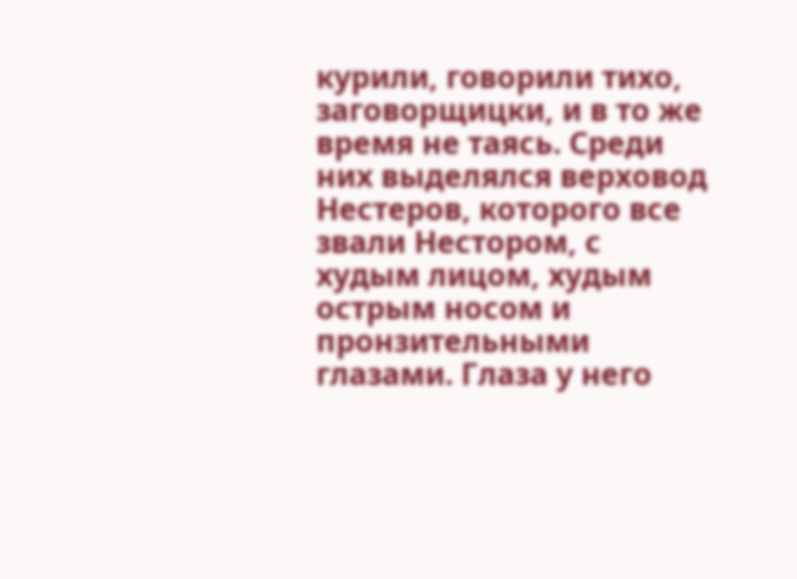курили, говорили тихо, заговорщицки, и в то же время не таясь. Среди них выделялся верховод Нестеров, которого все звали Нестором, с худым лицом, худым острым носом и пронзительными глазами. Глаза у него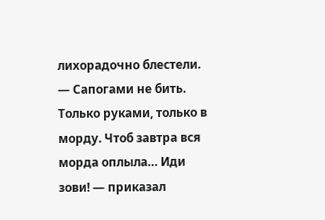лихорадочно блестели.
— Сапогами не бить. Только руками, только в морду. Чтоб завтра вся морда оплыла… Иди зови! — приказал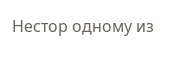Нестор одному из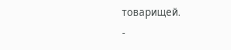товарищей.
-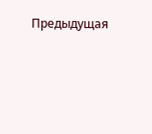Предыдущая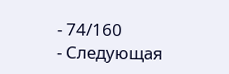- 74/160
- Следующая